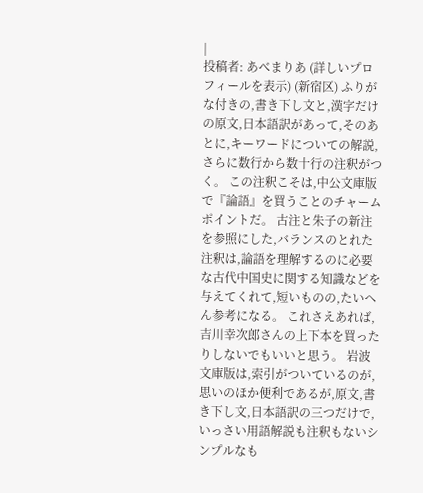|
投稿者: あべまりあ (詳しいプロフィールを表示) (新宿区) ふりがな付きの,書き下し文と,漢字だけの原文,日本語訳があって,そのあとに,キーワードについての解説,さらに数行から数十行の注釈がつく。 この注釈こそは,中公文庫版で『論語』を買うことのチャームポイントだ。 古注と朱子の新注を参照にした,バランスのとれた注釈は,論語を理解するのに必要な古代中国史に関する知識などを与えてくれて,短いものの,たいへん参考になる。 これさえあれば,吉川幸次郎さんの上下本を買ったりしないでもいいと思う。 岩波文庫版は,索引がついているのが,思いのほか便利であるが,原文,書き下し文,日本語訳の三つだけで,いっさい用語解説も注釈もないシンプルなも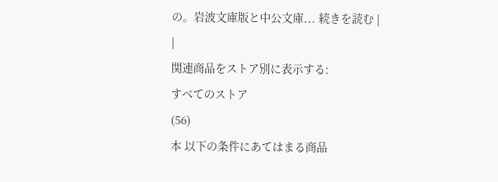の。岩波文庫版と中公文庫... 続きを読む |
|
関連商品をストア別に表示する:
すべてのストア
(56)
本 以下の条件にあてはまる商品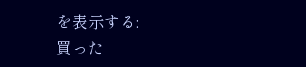を表示する:
買った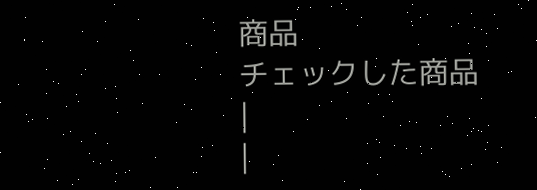商品
チェックした商品
|
|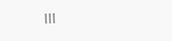|||